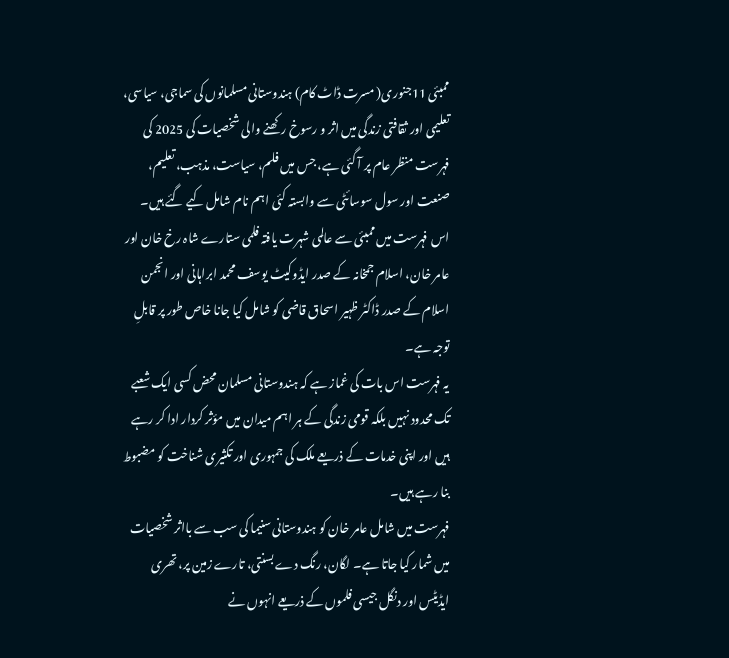ممبئی 11جنوری( مسرت ڈاٹ کام) ہندوستانی مسلمانوں کی سماجی، سیاسی، تعلیمی اور ثقافتی زندگی میں اثر و رسوخ رکھنے والی شخصیات کی 2025 کی فہرست منظر عام پر آ گئی ہے، جس میں فلم، سیاست، مذہب، تعلیم، صنعت اور سول سوسائٹی سے وابستہ کئی اہم نام شامل کیے گئے ہیں۔ اس فہرست میں ممبئی سے عالمی شہرت یافتہ فلمی ستارے شاہ رخ خان اور عامر خان، اسلام جمخانہ کے صدر ایڈوکیٹ یوسف محمد ابراہانی اور انجمن اسلام کے صدر ڈاکٹر ظہیر اسحاق قاضی کو شامل کیا جانا خاص طور پر قابلِ توجہ ہے۔
یہ فہرست اس بات کی غماز ہے کہ ہندوستانی مسلمان محض کسی ایک شعبے تک محدود نہیں بلکہ قومی زندگی کے ہر اہم میدان میں مؤثر کردار ادا کر رہے ہیں اور اپنی خدمات کے ذریعے ملک کی جمہوری اور تکثیری شناخت کو مضبوط بنا رہے ہیں۔
فہرست میں شامل عامر خان کو ہندوستانی سنیما کی سب سے بااثر شخصیات میں شمار کیا جاتا ہے۔ لگان، رنگ دے بسنتی، تارے زمین پر، تھری ایڈیٹس اور دنگل جیسی فلموں کے ذریعے انہوں نے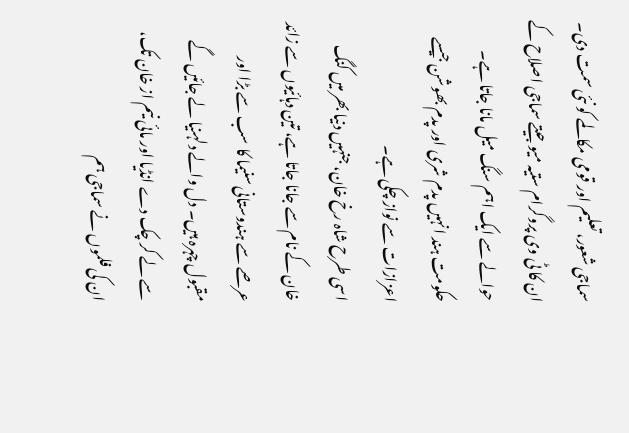سماجی شعور، تعلیم اور قومی مکالمے کو نئی سمت دی۔ ان کا ٹی وی پروگرام ستیہ میو جیتے سماجی اصلاح کے حوالے سے ایک اہم سنگ میل مانا جاتا ہے۔ حکومت ہند انہیں پدم شری اور پدم بھوشن جیسے اعزازات سے نواز چکی ہے۔
اسی طرح شاہ رخ خان، جنہیں دنیا بھر میں کنگ خان کے نام سے جانا جاتا ہے، تین دہائیوں سے زائد عرصے سے ہندوستانی سنیما کا سب سے بڑا اور مقبول چہرہ ہیں۔ دل والے دلہنیا لے جائیں گے سے لے کر چک دے انڈیا اور مائی نیم از خان تک، ان کی فلموں نے سماجی ہم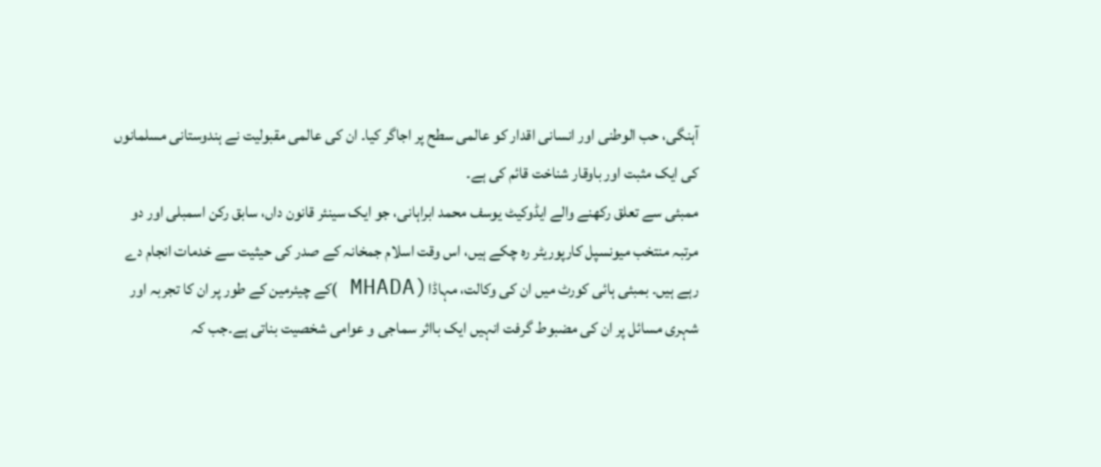آہنگی، حب الوطنی اور انسانی اقدار کو عالمی سطح پر اجاگر کیا۔ ان کی عالمی مقبولیت نے ہندوستانی مسلمانوں کی ایک مثبت اور باوقار شناخت قائم کی ہے۔
ممبئی سے تعلق رکھنے والے ایڈوکیٹ یوسف محمد ابراہانی، جو ایک سینئر قانون داں، سابق رکن اسمبلی اور دو مرتبہ منتخب میونسپل کارپوریٹر رہ چکے ہیں، اس وقت اسلام جمخانہ کے صدر کی حیثیت سے خدمات انجام دے رہے ہیں۔ بمبئی ہائی کورٹ میں ان کی وکالت، مہاڈا(MHADA )کے چیئرمین کے طور پر ان کا تجربہ اور شہری مسائل پر ان کی مضبوط گرفت انہیں ایک بااثر سماجی و عوامی شخصیت بناتی ہے۔جب کہ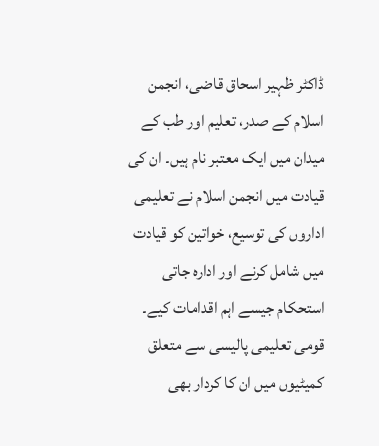ڈاکٹر ظہیر اسحاق قاضی، انجمن اسلام کے صدر، تعلیم اور طب کے میدان میں ایک معتبر نام ہیں۔ ان کی قیادت میں انجمن اسلام نے تعلیمی اداروں کی توسیع، خواتین کو قیادت میں شامل کرنے اور ادارہ جاتی استحکام جیسے اہم اقدامات کیے۔ قومی تعلیمی پالیسی سے متعلق کمیٹیوں میں ان کا کردار بھی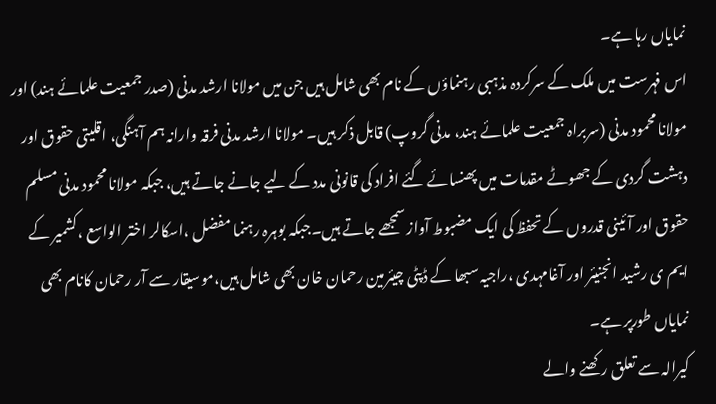نمایاں رہا ہے۔
اس فہرست میں ملک کے سرکردہ مذہبی رہنماؤں کے نام بھی شامل ہیں جن میں مولانا ارشد مدنی (صدر جمعیت علمائے ہند) اور مولانا محمود مدنی (سربراہ جمعیت علمائے ہند، مدنی گروپ) قابل ذکر ہیں۔ مولانا ارشد مدنی فرقہ وارانہ ہم آہنگی، اقلیتی حقوق اور دہشت گردی کے جھوٹے مقدمات میں پھنسائے گئے افراد کی قانونی مدد کے لیے جانے جاتے ہیں، جبکہ مولانا محمود مدنی مسلم حقوق اور آئینی قدروں کے تحفظ کی ایک مضبوط آواز سمجھے جاتے ہیں۔جبکہ بوہرہ رہنما مفضل ،اسکالر اختر الواسع ،کشمیر کے ایم ی رشید انجنیئر اور آغامہدی ،راجیہ سبھا کے ڈپٹی چیئرمین رحمان خان بھی شامل ہیں،موسیقار سے آر رحمان کانام بھی نمایاں طورپر ہے۔
کیرالہ سے تعلق رکھنے والے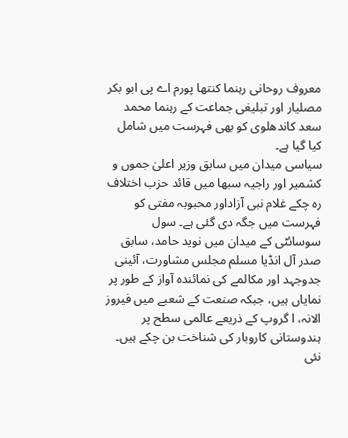معروف روحانی رہنما کنتھا پورم اے پی ابو بکر مصلیار اور تبلیغی جماعت کے رہنما محمد سعد کاندھلوی کو بھی فہرست میں شامل کیا گیا ہے۔
سیاسی میدان میں سابق وزیر اعلیٰ جموں و کشمیر اور راجیہ سبھا میں قائد حزب اختلاف رہ چکے غلام نبی آزاداور محبوبہ مفتی کو فہرست میں جگہ دی گئی ہے۔ سول سوسائٹی کے میدان میں نوید حامد، سابق صدر آل انڈیا مسلم مجلس مشاورت، آئینی جدوجہد اور مکالمے کی نمائندہ آواز کے طور پر نمایاں ہیں، جبکہ صنعت کے شعبے میں فیروز الانہ، ا گروپ کے ذریعے عالمی سطح پر ہندوستانی کاروبار کی شناخت بن چکے ہیں۔
نئی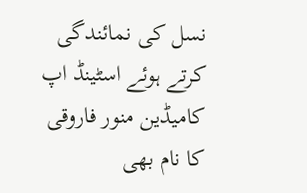نسل کی نمائندگی کرتے ہوئے اسٹینڈ اپ کامیڈین منور فاروقی کا نام بھی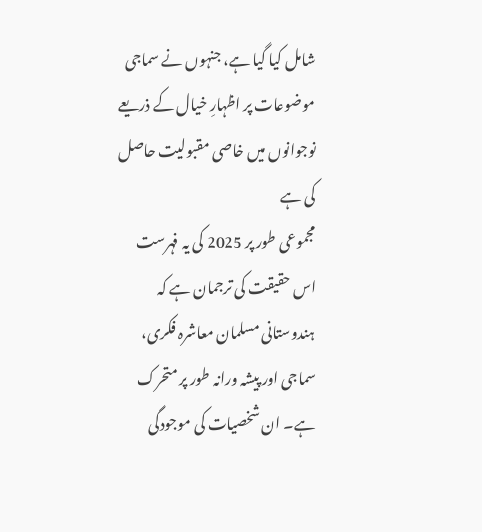شامل کیا گیا ہے، جنہوں نے سماجی موضوعات پر اظہارِ خیال کے ذریعے نوجوانوں میں خاصی مقبولیت حاصل کی ہے
مجموعی طور پر 2025 کی یہ فہرست اس حقیقت کی ترجمان ہے کہ ہندوستانی مسلمان معاشرہ فکری، سماجی اور پیشہ ورانہ طور پر متحرک ہے۔ ان شخصیات کی موجودگی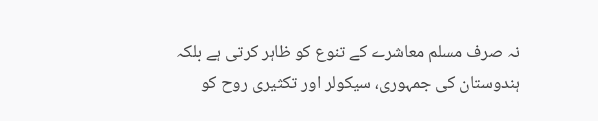نہ صرف مسلم معاشرے کے تنوع کو ظاہر کرتی ہے بلکہ ہندوستان کی جمہوری، سیکولر اور تکثیری روح کو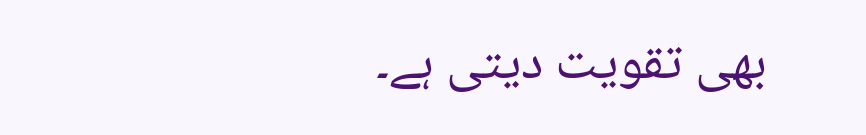بھی تقویت دیتی ہے۔